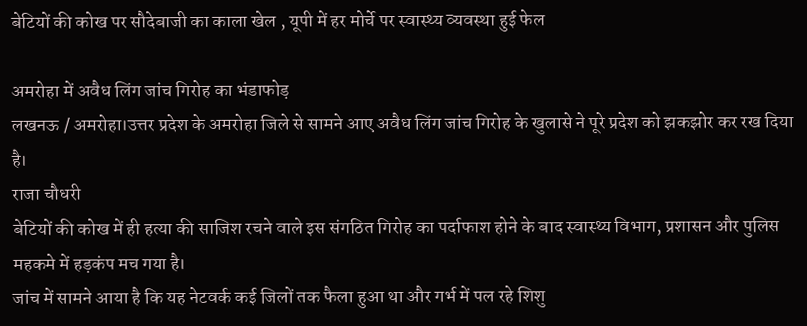बेटियों की कोख पर सौदेबाजी का काला खेल , यूपी में हर मोर्चे पर स्वास्थ्य व्यवस्था हुई फेल

अमरोहा में अवैध लिंग जांच गिरोह का भंडाफोड़
लखनऊ / अमरोहा।उत्तर प्रदेश के अमरोहा जिले से सामने आए अवैध लिंग जांच गिरोह के खुलासे ने पूरे प्रदेश को झकझोर कर रख दिया है।
राजा चौधरी
बेटियों की कोख में ही हत्या की साजिश रचने वाले इस संगठित गिरोह का पर्दाफाश होने के बाद स्वास्थ्य विभाग, प्रशासन और पुलिस महकमे में हड़कंप मच गया है।
जांच में सामने आया है कि यह नेटवर्क कई जिलों तक फैला हुआ था और गर्भ में पल रहे शिशु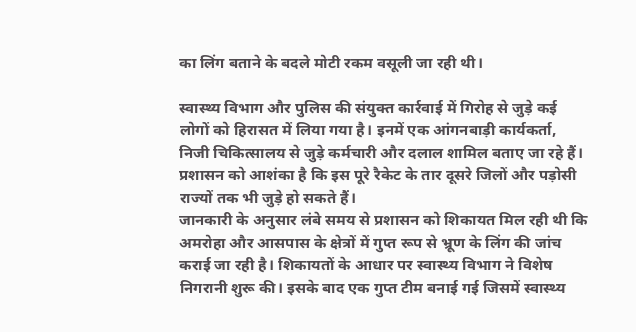का लिंग बताने के बदले मोटी रकम वसूली जा रही थी।

स्वास्थ्य विभाग और पुलिस की संयुक्त कार्रवाई में गिरोह से जुड़े कई लोगों को हिरासत में लिया गया है। इनमें एक आंगनबाड़ी कार्यकर्ता, निजी चिकित्सालय से जुड़े कर्मचारी और दलाल शामिल बताए जा रहे हैं। प्रशासन को आशंका है कि इस पूरे रैकेट के तार दूसरे जिलों और पड़ोसी राज्यों तक भी जुड़े हो सकते हैं।
जानकारी के अनुसार लंबे समय से प्रशासन को शिकायत मिल रही थी कि अमरोहा और आसपास के क्षेत्रों में गुप्त रूप से भ्रूण के लिंग की जांच कराई जा रही है। शिकायतों के आधार पर स्वास्थ्य विभाग ने विशेष निगरानी शुरू की। इसके बाद एक गुप्त टीम बनाई गई जिसमें स्वास्थ्य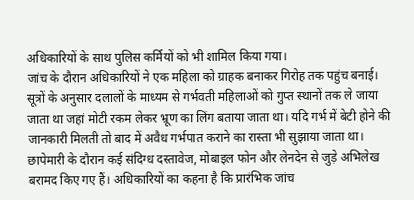अधिकारियों के साथ पुलिस कर्मियों को भी शामिल किया गया।
जांच के दौरान अधिकारियों ने एक महिला को ग्राहक बनाकर गिरोह तक पहुंच बनाई। सूत्रों के अनुसार दलालों के माध्यम से गर्भवती महिलाओं को गुप्त स्थानों तक ले जाया जाता था जहां मोटी रकम लेकर भ्रूण का लिंग बताया जाता था। यदि गर्भ में बेटी होने की जानकारी मिलती तो बाद में अवैध गर्भपात कराने का रास्ता भी सुझाया जाता था।
छापेमारी के दौरान कई संदिग्ध दस्तावेज, मोबाइल फोन और लेनदेन से जुड़े अभिलेख बरामद किए गए हैं। अधिकारियों का कहना है कि प्रारंभिक जांच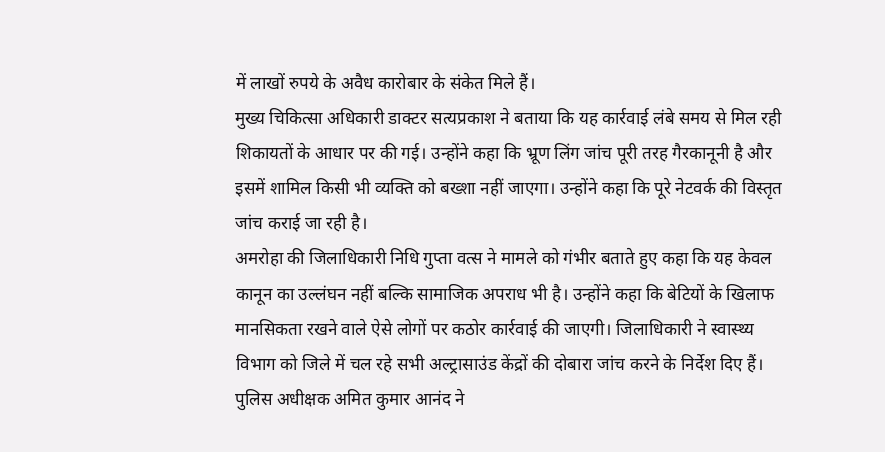में लाखों रुपये के अवैध कारोबार के संकेत मिले हैं।
मुख्य चिकित्सा अधिकारी डाक्टर सत्यप्रकाश ने बताया कि यह कार्रवाई लंबे समय से मिल रही शिकायतों के आधार पर की गई। उन्होंने कहा कि भ्रूण लिंग जांच पूरी तरह गैरकानूनी है और इसमें शामिल किसी भी व्यक्ति को बख्शा नहीं जाएगा। उन्होंने कहा कि पूरे नेटवर्क की विस्तृत जांच कराई जा रही है।
अमरोहा की जिलाधिकारी निधि गुप्ता वत्स ने मामले को गंभीर बताते हुए कहा कि यह केवल कानून का उल्लंघन नहीं बल्कि सामाजिक अपराध भी है। उन्होंने कहा कि बेटियों के खिलाफ मानसिकता रखने वाले ऐसे लोगों पर कठोर कार्रवाई की जाएगी। जिलाधिकारी ने स्वास्थ्य विभाग को जिले में चल रहे सभी अल्ट्रासाउंड केंद्रों की दोबारा जांच करने के निर्देश दिए हैं।
पुलिस अधीक्षक अमित कुमार आनंद ने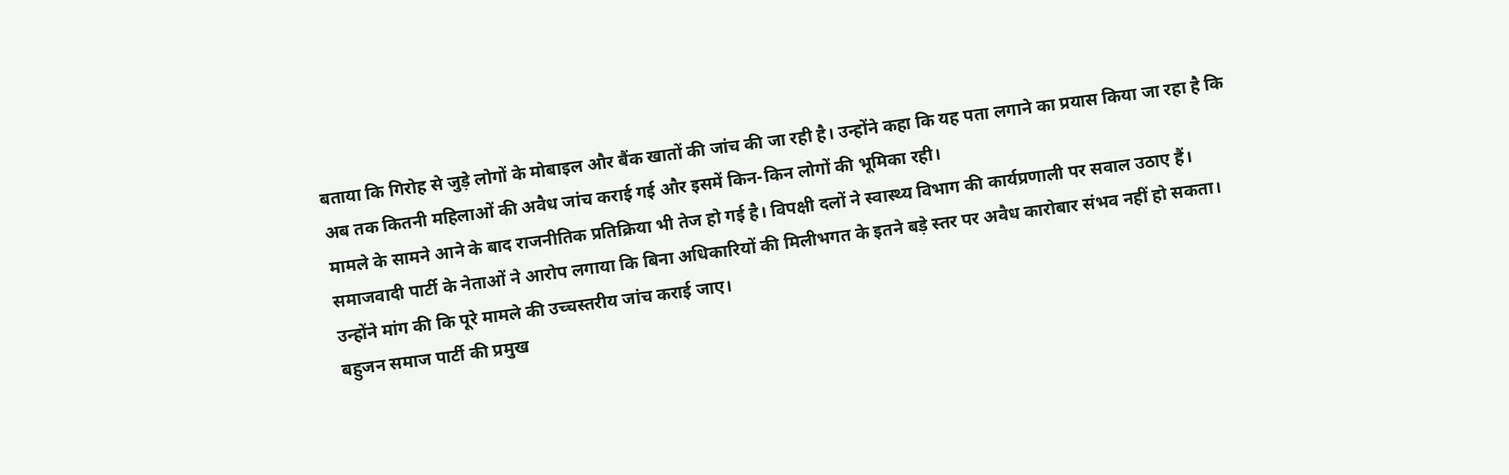बताया कि गिरोह से जुड़े लोगों के मोबाइल और बैंक खातों की जांच की जा रही है। उन्होंने कहा कि यह पता लगाने का प्रयास किया जा रहा है कि अब तक कितनी महिलाओं की अवैध जांच कराई गई और इसमें किन-किन लोगों की भूमिका रही।
मामले के सामने आने के बाद राजनीतिक प्रतिक्रिया भी तेज हो गई है। विपक्षी दलों ने स्वास्थ्य विभाग की कार्यप्रणाली पर सवाल उठाए हैं। समाजवादी पार्टी के नेताओं ने आरोप लगाया कि बिना अधिकारियों की मिलीभगत के इतने बड़े स्तर पर अवैध कारोबार संभव नहीं हो सकता। उन्होंने मांग की कि पूरे मामले की उच्चस्तरीय जांच कराई जाए।
बहुजन समाज पार्टी की प्रमुख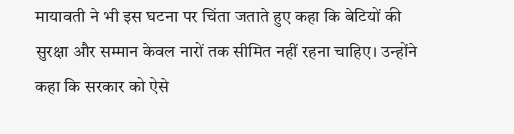मायावती ने भी इस घटना पर चिंता जताते हुए कहा कि बेटियों की सुरक्षा और सम्मान केवल नारों तक सीमित नहीं रहना चाहिए। उन्होंने कहा कि सरकार को ऐसे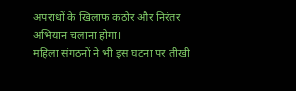अपराधों के खिलाफ कठोर और निरंतर अभियान चलाना होगा।
महिला संगठनों ने भी इस घटना पर तीखी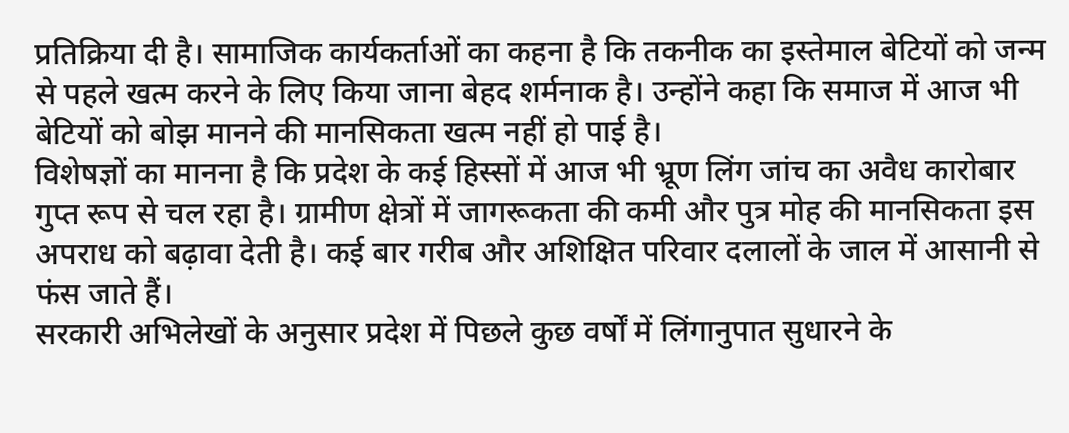प्रतिक्रिया दी है। सामाजिक कार्यकर्ताओं का कहना है कि तकनीक का इस्तेमाल बेटियों को जन्म से पहले खत्म करने के लिए किया जाना बेहद शर्मनाक है। उन्होंने कहा कि समाज में आज भी बेटियों को बोझ मानने की मानसिकता खत्म नहीं हो पाई है।
विशेषज्ञों का मानना है कि प्रदेश के कई हिस्सों में आज भी भ्रूण लिंग जांच का अवैध कारोबार गुप्त रूप से चल रहा है। ग्रामीण क्षेत्रों में जागरूकता की कमी और पुत्र मोह की मानसिकता इस अपराध को बढ़ावा देती है। कई बार गरीब और अशिक्षित परिवार दलालों के जाल में आसानी से फंस जाते हैं।
सरकारी अभिलेखों के अनुसार प्रदेश में पिछले कुछ वर्षों में लिंगानुपात सुधारने के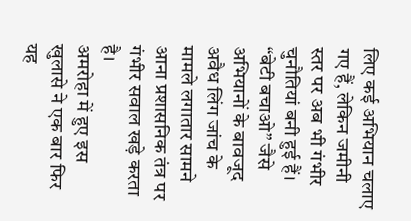लिए कई अभियान चलाए गए हैं, लेकिन जमीनी स्तर पर अब भी गंभीर चुनौतियां बनी हुई हैं। “बेटी बचाओ” जैसे अभियानों के बावजूद अवैध लिंग जांच के मामले लगातार सामने आना प्रशासनिक तंत्र पर गंभीर सवाल खड़े करता है।
अमरोहा में हुए इस खुलासे ने एक बार फिर यह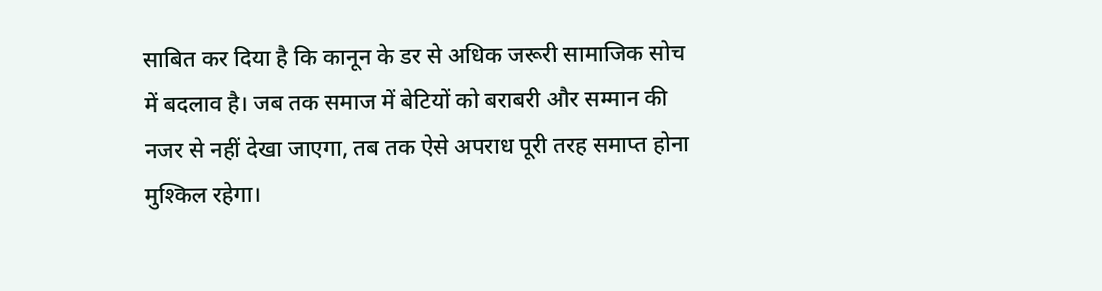साबित कर दिया है कि कानून के डर से अधिक जरूरी सामाजिक सोच में बदलाव है। जब तक समाज में बेटियों को बराबरी और सम्मान की नजर से नहीं देखा जाएगा, तब तक ऐसे अपराध पूरी तरह समाप्त होना मुश्किल रहेगा।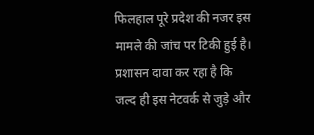फिलहाल पूरे प्रदेश की नजर इस मामले की जांच पर टिकी हुई है। प्रशासन दावा कर रहा है कि जल्द ही इस नेटवर्क से जुड़े और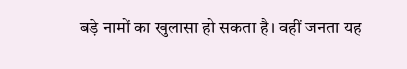बड़े नामों का खुलासा हो सकता है। वहीं जनता यह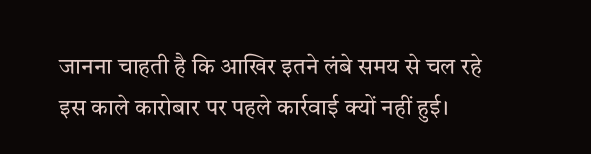जानना चाहती है कि आखिर इतने लंबे समय से चल रहे इस काले कारोबार पर पहले कार्रवाई क्यों नहीं हुई।